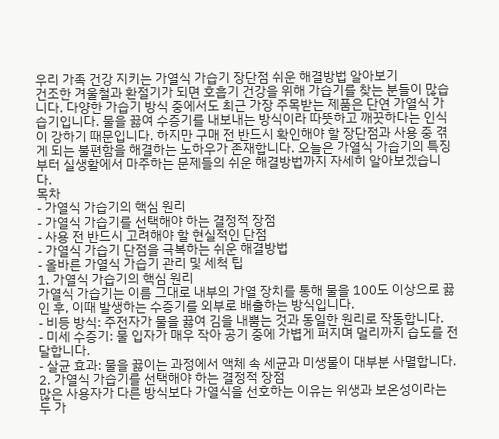우리 가족 건강 지키는 가열식 가습기 장단점 쉬운 해결방법 알아보기
건조한 겨울철과 환절기가 되면 호흡기 건강을 위해 가습기를 찾는 분들이 많습니다. 다양한 가습기 방식 중에서도 최근 가장 주목받는 제품은 단연 가열식 가습기입니다. 물을 끓여 수증기를 내보내는 방식이라 따뜻하고 깨끗하다는 인식이 강하기 때문입니다. 하지만 구매 전 반드시 확인해야 할 장단점과 사용 중 겪게 되는 불편함을 해결하는 노하우가 존재합니다. 오늘은 가열식 가습기의 특징부터 실생활에서 마주하는 문제들의 쉬운 해결방법까지 자세히 알아보겠습니다.
목차
- 가열식 가습기의 핵심 원리
- 가열식 가습기를 선택해야 하는 결정적 장점
- 사용 전 반드시 고려해야 할 현실적인 단점
- 가열식 가습기 단점을 극복하는 쉬운 해결방법
- 올바른 가열식 가습기 관리 및 세척 팁
1. 가열식 가습기의 핵심 원리
가열식 가습기는 이름 그대로 내부의 가열 장치를 통해 물을 100도 이상으로 끓인 후, 이때 발생하는 수증기를 외부로 배출하는 방식입니다.
- 비등 방식: 주전자가 물을 끓여 김을 내뿜는 것과 동일한 원리로 작동합니다.
- 미세 수증기: 물 입자가 매우 작아 공기 중에 가볍게 퍼지며 멀리까지 습도를 전달합니다.
- 살균 효과: 물을 끓이는 과정에서 액체 속 세균과 미생물이 대부분 사멸합니다.
2. 가열식 가습기를 선택해야 하는 결정적 장점
많은 사용자가 다른 방식보다 가열식을 선호하는 이유는 위생과 보온성이라는 두 가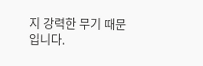지 강력한 무기 때문입니다.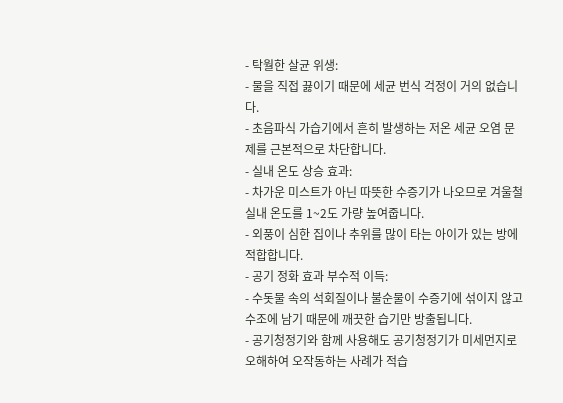- 탁월한 살균 위생:
- 물을 직접 끓이기 때문에 세균 번식 걱정이 거의 없습니다.
- 초음파식 가습기에서 흔히 발생하는 저온 세균 오염 문제를 근본적으로 차단합니다.
- 실내 온도 상승 효과:
- 차가운 미스트가 아닌 따뜻한 수증기가 나오므로 겨울철 실내 온도를 1~2도 가량 높여줍니다.
- 외풍이 심한 집이나 추위를 많이 타는 아이가 있는 방에 적합합니다.
- 공기 정화 효과 부수적 이득:
- 수돗물 속의 석회질이나 불순물이 수증기에 섞이지 않고 수조에 남기 때문에 깨끗한 습기만 방출됩니다.
- 공기청정기와 함께 사용해도 공기청정기가 미세먼지로 오해하여 오작동하는 사례가 적습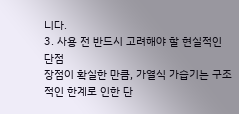니다.
3. 사용 전 반드시 고려해야 할 현실적인 단점
장점이 확실한 만큼, 가열식 가습기는 구조적인 한계로 인한 단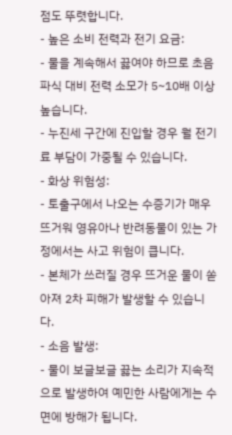점도 뚜렷합니다.
- 높은 소비 전력과 전기 요금:
- 물을 계속해서 끓여야 하므로 초음파식 대비 전력 소모가 5~10배 이상 높습니다.
- 누진세 구간에 진입할 경우 월 전기료 부담이 가중될 수 있습니다.
- 화상 위험성:
- 토출구에서 나오는 수증기가 매우 뜨거워 영유아나 반려동물이 있는 가정에서는 사고 위험이 큽니다.
- 본체가 쓰러질 경우 뜨거운 물이 쏟아져 2차 피해가 발생할 수 있습니다.
- 소음 발생:
- 물이 보글보글 끓는 소리가 지속적으로 발생하여 예민한 사람에게는 수면에 방해가 됩니다.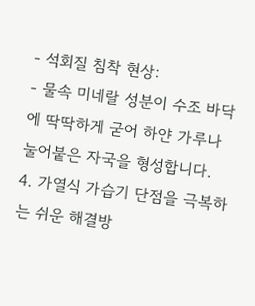- 석회질 침착 현상:
- 물속 미네랄 성분이 수조 바닥에 딱딱하게 굳어 하얀 가루나 눌어붙은 자국을 형성합니다.
4. 가열식 가습기 단점을 극복하는 쉬운 해결방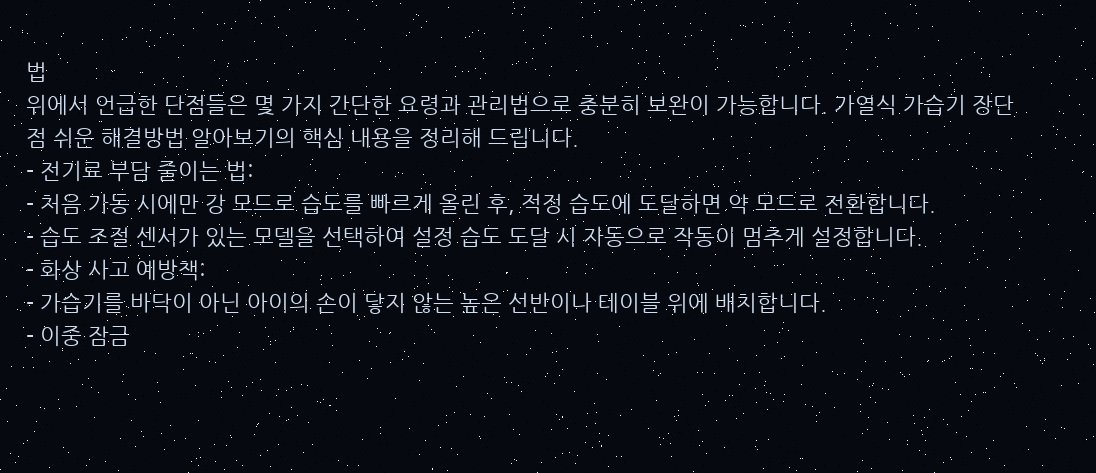법
위에서 언급한 단점들은 몇 가지 간단한 요령과 관리법으로 충분히 보완이 가능합니다. 가열식 가습기 장단점 쉬운 해결방법 알아보기의 핵심 내용을 정리해 드립니다.
- 전기료 부담 줄이는 법:
- 처음 가동 시에만 강 모드로 습도를 빠르게 올린 후, 적정 습도에 도달하면 약 모드로 전환합니다.
- 습도 조절 센서가 있는 모델을 선택하여 설정 습도 도달 시 자동으로 작동이 멈추게 설정합니다.
- 화상 사고 예방책:
- 가습기를 바닥이 아닌 아이의 손이 닿지 않는 높은 선반이나 테이블 위에 배치합니다.
- 이중 잠금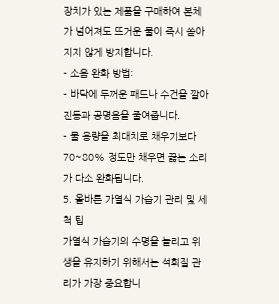장치가 있는 제품을 구매하여 본체가 넘어져도 뜨거운 물이 즉시 쏟아지지 않게 방지합니다.
- 소음 완화 방법:
- 바닥에 두꺼운 패드나 수건을 깔아 진동과 공명음을 줄여줍니다.
- 물 용량을 최대치로 채우기보다 70~80% 정도만 채우면 끓는 소리가 다소 완화됩니다.
5. 올바른 가열식 가습기 관리 및 세척 팁
가열식 가습기의 수명을 늘리고 위생을 유지하기 위해서는 석회질 관리가 가장 중요합니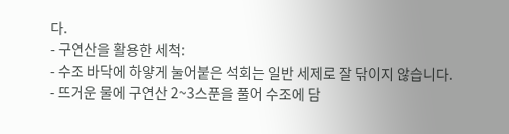다.
- 구연산을 활용한 세척:
- 수조 바닥에 하얗게 눌어붙은 석회는 일반 세제로 잘 닦이지 않습니다.
- 뜨거운 물에 구연산 2~3스푼을 풀어 수조에 담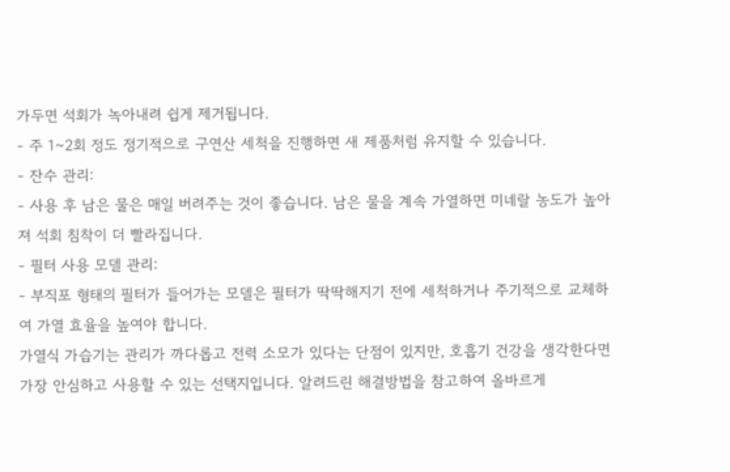가두면 석회가 녹아내려 쉽게 제거됩니다.
- 주 1~2회 정도 정기적으로 구연산 세척을 진행하면 새 제품처럼 유지할 수 있습니다.
- 잔수 관리:
- 사용 후 남은 물은 매일 버려주는 것이 좋습니다. 남은 물을 계속 가열하면 미네랄 농도가 높아져 석회 침착이 더 빨라집니다.
- 필터 사용 모델 관리:
- 부직포 형태의 필터가 들어가는 모델은 필터가 딱딱해지기 전에 세척하거나 주기적으로 교체하여 가열 효율을 높여야 합니다.
가열식 가습기는 관리가 까다롭고 전력 소모가 있다는 단점이 있지만, 호흡기 건강을 생각한다면 가장 안심하고 사용할 수 있는 선택지입니다. 알려드린 해결방법을 참고하여 올바르게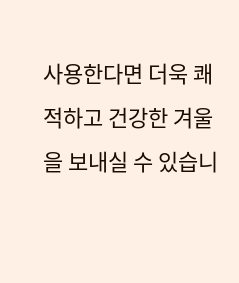사용한다면 더욱 쾌적하고 건강한 겨울을 보내실 수 있습니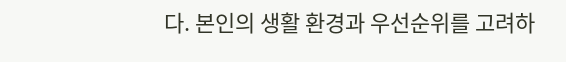다. 본인의 생활 환경과 우선순위를 고려하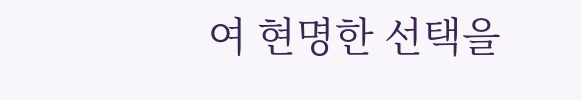여 현명한 선택을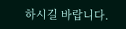하시길 바랍니다.